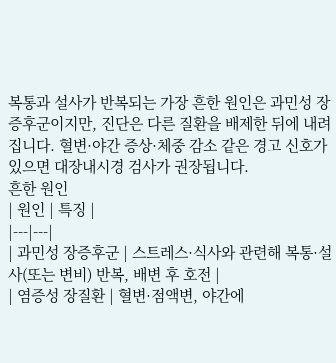복통과 설사가 반복되는 가장 흔한 원인은 과민성 장증후군이지만, 진단은 다른 질환을 배제한 뒤에 내려집니다. 혈변·야간 증상·체중 감소 같은 경고 신호가 있으면 대장내시경 검사가 권장됩니다.
흔한 원인
| 원인 | 특징 |
|---|---|
| 과민성 장증후군 | 스트레스·식사와 관련해 복통·설사(또는 변비) 반복, 배변 후 호전 |
| 염증성 장질환 | 혈변·점액변, 야간에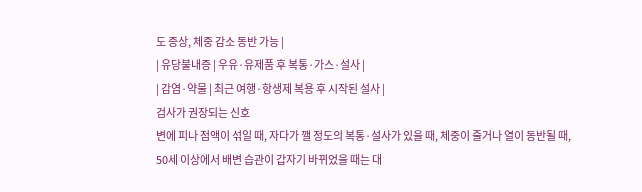도 증상, 체중 감소 동반 가능 |
| 유당불내증 | 우유·유제품 후 복통·가스·설사 |
| 감염·약물 | 최근 여행·항생제 복용 후 시작된 설사 |
검사가 권장되는 신호
변에 피나 점액이 섞일 때, 자다가 깰 정도의 복통·설사가 있을 때, 체중이 줄거나 열이 동반될 때, 50세 이상에서 배변 습관이 갑자기 바뀌었을 때는 대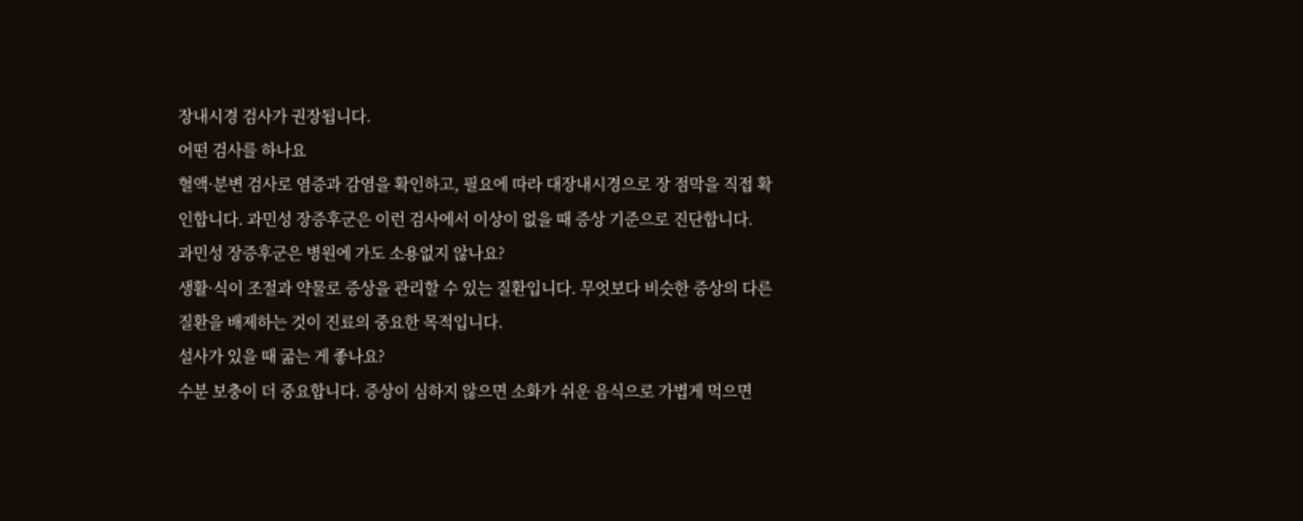장내시경 검사가 권장됩니다.
어떤 검사를 하나요
혈액·분변 검사로 염증과 감염을 확인하고, 필요에 따라 대장내시경으로 장 점막을 직접 확인합니다. 과민성 장증후군은 이런 검사에서 이상이 없을 때 증상 기준으로 진단합니다.
과민성 장증후군은 병원에 가도 소용없지 않나요?
생활·식이 조절과 약물로 증상을 관리할 수 있는 질환입니다. 무엇보다 비슷한 증상의 다른 질환을 배제하는 것이 진료의 중요한 목적입니다.
설사가 있을 때 굶는 게 좋나요?
수분 보충이 더 중요합니다. 증상이 심하지 않으면 소화가 쉬운 음식으로 가볍게 먹으면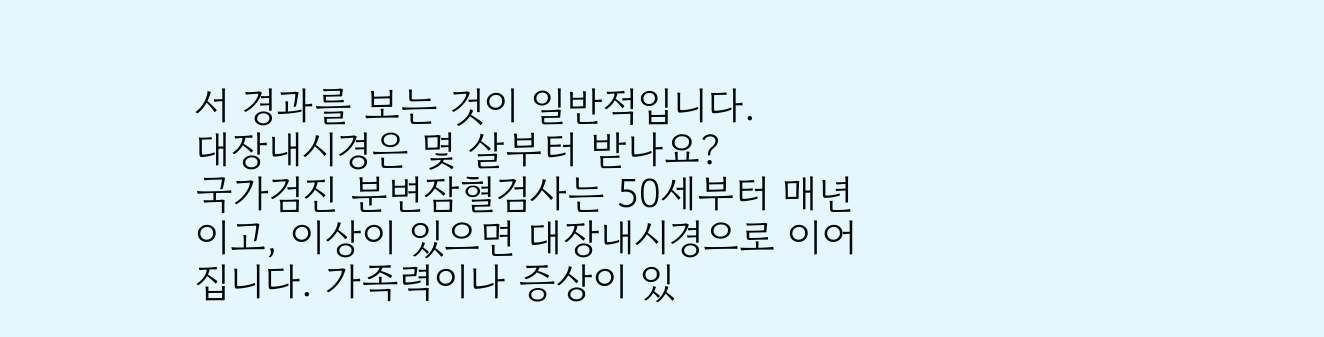서 경과를 보는 것이 일반적입니다.
대장내시경은 몇 살부터 받나요?
국가검진 분변잠혈검사는 50세부터 매년이고, 이상이 있으면 대장내시경으로 이어집니다. 가족력이나 증상이 있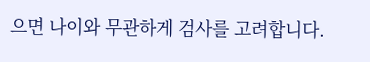으면 나이와 무관하게 검사를 고려합니다.